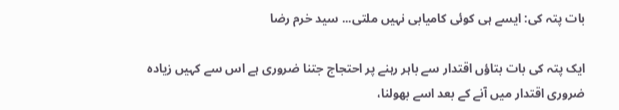بات پتہ کی: ایسے ہی کوئی کامیابی نہیں ملتی... سید خرم رضا

ایک پتہ کی بات بتاؤں اقتدار سے باہر رہنے پر احتجاج جتنا ضروری ہے اس سے کہیں زیادہ ضروری اقتدار میں آنے کے بعد اسے بھولنا،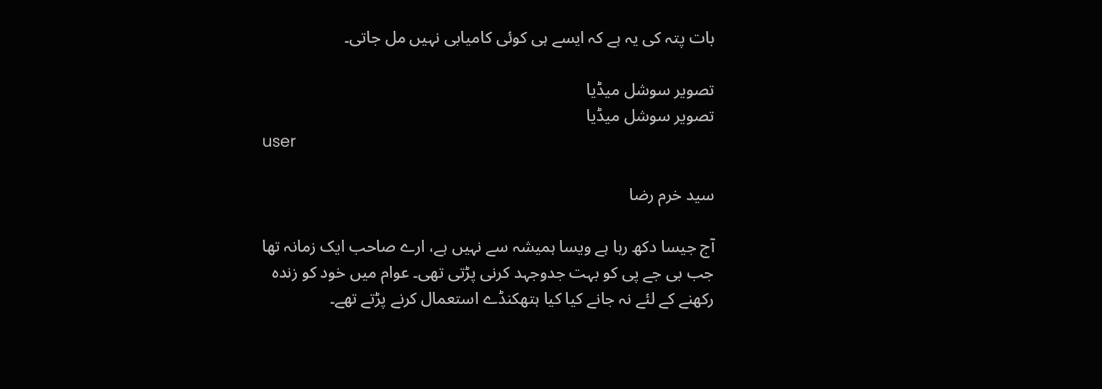بات پتہ کی یہ ہے کہ ایسے ہی کوئی کامیابی نہیں مل جاتی۔

تصویر سوشل میڈیا
تصویر سوشل میڈیا
user

سید خرم رضا

آج جیسا دکھ رہا ہے ویسا ہمیشہ سے نہیں ہے، ارے صاحب ایک زمانہ تھا جب بی جے پی کو بہت جدوجہد کرنی پڑتی تھی۔ عوام میں خود کو زندہ رکھنے کے لئے نہ جانے کیا کیا ہتھکنڈے استعمال کرنے پڑتے تھے۔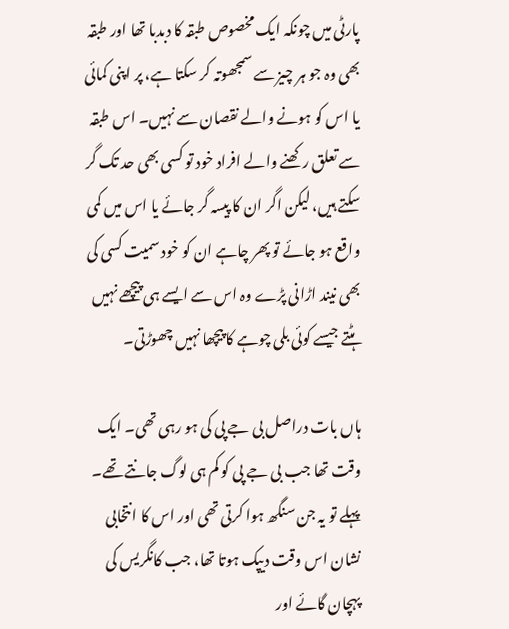پارٹی میں چونکہ ایک مخصوص طبقہ کا دبدبا تھا اور طبقہ بھی وہ جو ہر چیز سے سمجھوتہ کر سکتا ہے، پر اپنی کمائی یا اس کو ہونے والے نقصان سے نہیں۔ اس طبقہ سے تعلق رکھنے والے افراد خود تو کسی بھی حد تک گر سکتے ہیں، لیکن اگر ان کا پیسہ گر جائے یا اس میں کمی واقع ہو جائے تو پھر چاہے ان کو خود سمیت کسی کی بھی نیند اڑانی پڑے وہ اس سے ایسے ہی پیچھے نہیں ہٹتے جیسے کوئی بلی چوہے کا پیچھا نہیں چھوڑتی۔

ہاں بات دراصل بی جے پی کی ہو رہی تھی۔ ایک وقت تھا جب بی جے پی کو کم ہی لوگ جانتے تھے۔ پہلے تو یہ جن سنگھ ہوا کرتی تھی اور اس کا انتخابی نشان اس وقت دیپک ہوتا تھا، جب کانگریس کی پہچان گائے اور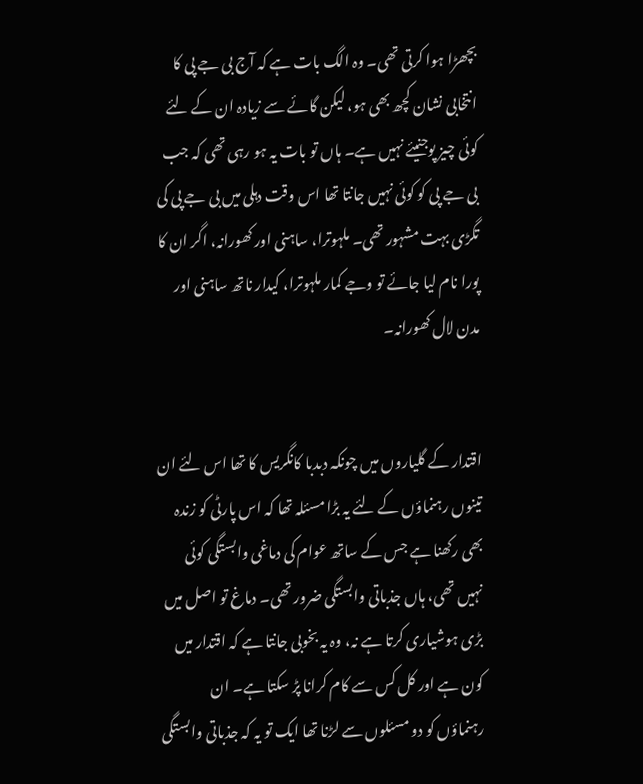بچھڑا ہوا کرتی تھی۔ وہ الگ بات ہے کہ آج بی جے پی کا انتخابی نشان کچھ بھی ہو، لیکن گائے سے زیادہ ان کے لئے کوئی چیز پوجنیئے نہیں ہے۔ ہاں تو بات یہ ہو رہی تھی کہ جب بی جے پی کو کوئی نہیں جانتا تھا اس وقت دہلی میں بی جے پی کی تگڑی بہت مشہور تھی۔ ملہوترا، ساہنی اور کھورانہ، اگر ان کا پورا نام لیا جائے تو وجے کمار ملہوترا، کیدار ناتھ ساہنی اور مدن لال کھورانہ۔


اقتدار کے گلیاروں میں چونکہ دبدبا کانگریس کا تھا اس لئے ان تینوں رہنماؤں کے لئے یہ بڑا مسئلہ تھا کہ اس پارٹی کو زندہ بھی رکھنا ہے جس کے ساتھ عوام کی دماغی وابستگی کوئی نہیں تھی، ہاں جذباتی وابستگی ضرور تھی۔ دماغ تو اصل میں بڑی ہوشیاری کرتا ہے نہ، وہ یہ بخوبی جانتا ہے کہ اقتدار میں کون ہے اور کل کس سے کام کرانا پڑ سکتا ہے۔ ان رہنماؤں کو دو مسئلوں سے لڑنا تھا ایک تو یہ کہ جذباتی وابستگی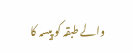والے طبقہ کو پیسہ کا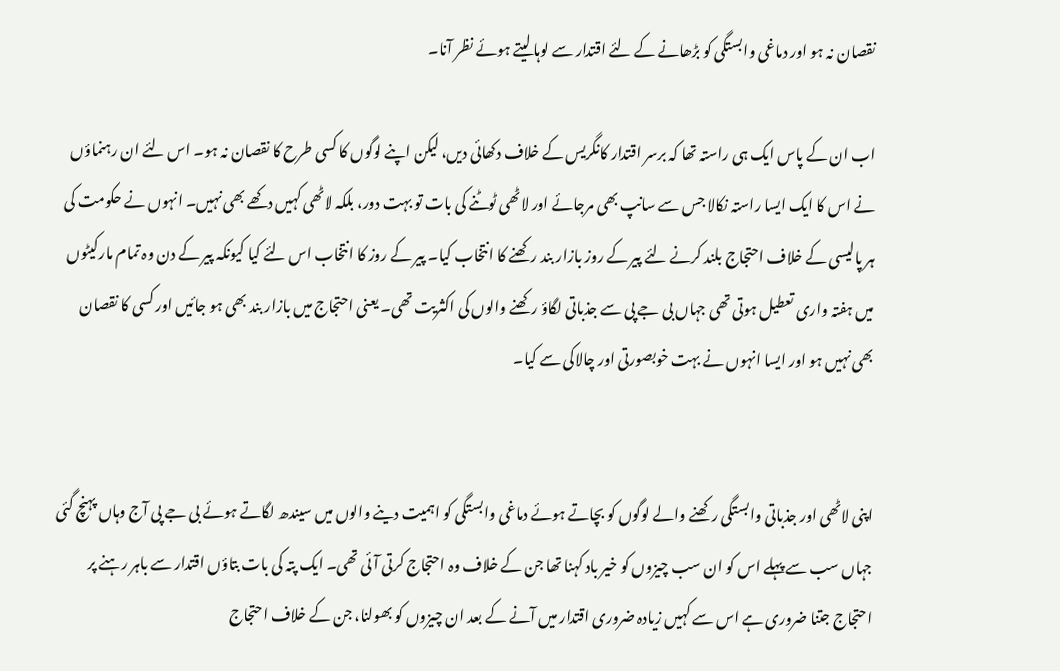نقصان نہ ہو اور دماغی وابستگی کو بڑھانے کے لئے اقتدار سے لوہا لیتے ہوئے نظر آنا۔

اب ان کے پاس ایک ہی راستہ تھا کہ برسر اقتدار کانگریس کے خلاف دکھائی دیں، لیکن اپنے لوگوں کا کسی طرح کا نقصان نہ ہو۔ اس لئے ان رہنماؤں نے اس کا ایک ایسا راستہ نکالا جس سے سانپ بھی مرجائے اور لاٹھی ٹوٹنے کی بات تو بہت دور، بلکہ لاٹھی کہیں دکھے بھی نہیں۔ انہوں نے حکومت کی ہر پالیسی کے خلاف احتجاج بلند کرنے لئے پیر کے روز بازار بند رکھنے کا انتخاب کیا۔ پیر کے روز کا انتخاب اس لئے کیا کیونکہ پیر کے دن وہ تمام مارکیٹوں میں ہفتہ واری تعطیل ہوتی تھی جہاں بی جے پی سے جذباتی لگاؤ رکھنے والوں کی اکثریت تھی۔ یعنی احتجاج میں بازار بند بھی ہو جائیں اور کسی کا نقصان بھی نہیں ہو اور ایسا انہوں نے بہت خوبصورتی اور چالاکی سے کیا۔


اپنی لاٹھی اور جذباتی وابستگی رکھنے والے لوگوں کو بچاتے ہوئے دماغی وابستگی کو اہمیت دینے والوں میں سیندھ لگاتے ہوئے بی جے پی آج وہاں پہنچ گئی جہاں سب سے پہلے اس کو ان سب چیزوں کو خیر باد کہنا تھا جن کے خلاف وہ احتجاج کرتی آئی تھی۔ ایک پتہ کی بات بتاؤں اقتدار سے باہر رہنے پر احتجاج جتنا ضروری ہے اس سے کہیں زیادہ ضروری اقتدار میں آنے کے بعد ان چیزوں کو بھولنا، جن کے خلاف احتجاج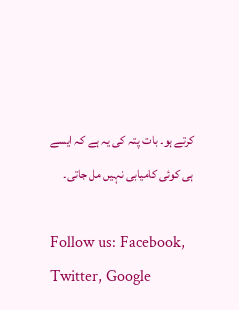کرتے ہو۔ بات پتہ کی یہ ہے کہ ایسے ہی کوئی کامیابی نہیں مل جاتی۔

Follow us: Facebook, Twitter, Google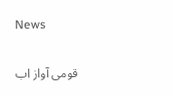News

قومی آواز اب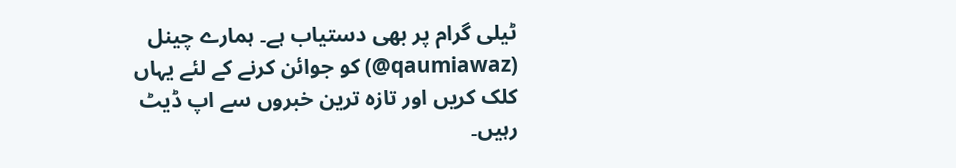ٹیلی گرام پر بھی دستیاب ہے۔ ہمارے چینل (qaumiawaz@) کو جوائن کرنے کے لئے یہاں کلک کریں اور تازہ ترین خبروں سے اپ ڈیٹ رہیں۔